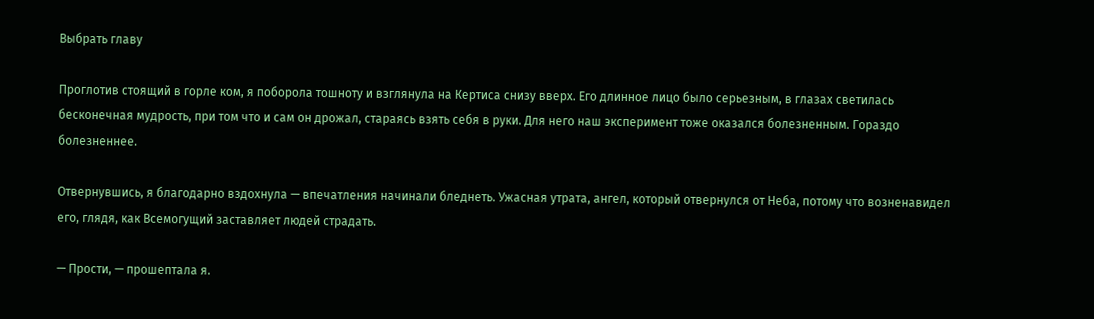Выбрать главу

Проглотив стоящий в горле ком, я поборола тошноту и взглянула на Кертиса снизу вверх. Его длинное лицо было серьезным, в глазах светилась бесконечная мудрость, при том что и сам он дрожал, стараясь взять себя в руки. Для него наш эксперимент тоже оказался болезненным. Гораздо болезненнее.

Отвернувшись, я благодарно вздохнула — впечатления начинали бледнеть. Ужасная утрата, ангел, который отвернулся от Неба, потому что возненавидел его, глядя, как Всемогущий заставляет людей страдать.

— Прости, — прошептала я.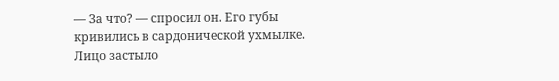— За что? — спросил он. Его губы кривились в сардонической ухмылке. Лицо застыло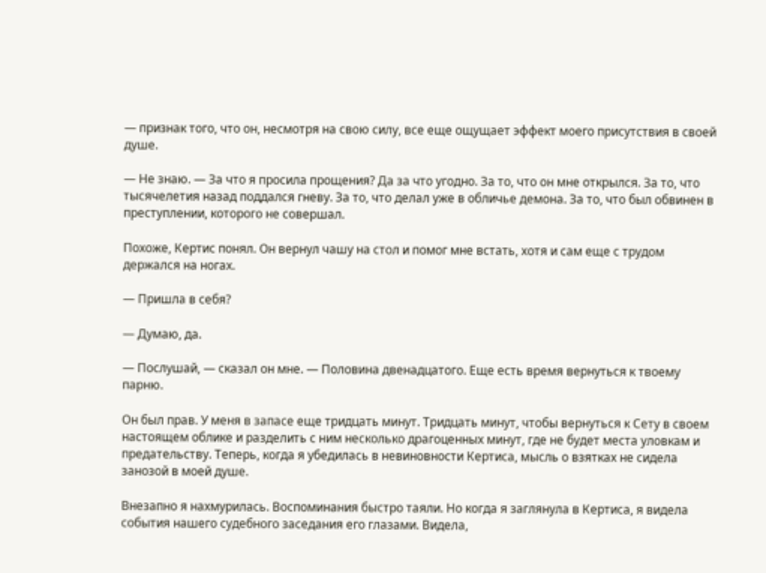— признак того, что он, несмотря на свою силу, все еще ощущает эффект моего присутствия в своей душе.

— Не знаю. — За что я просила прощения? Да за что угодно. За то, что он мне открылся. За то, что тысячелетия назад поддался гневу. За то, что делал уже в обличье демона. За то, что был обвинен в преступлении, которого не совершал.

Похоже, Кертис понял. Он вернул чашу на стол и помог мне встать, хотя и сам еще с трудом держался на ногах.

— Пришла в себя?

— Думаю, да.

— Послушай, — сказал он мне. — Половина двенадцатого. Еще есть время вернуться к твоему парню.

Он был прав. У меня в запасе еще тридцать минут. Тридцать минут, чтобы вернуться к Сету в своем настоящем облике и разделить с ним несколько драгоценных минут, где не будет места уловкам и предательству. Теперь, когда я убедилась в невиновности Кертиса, мысль о взятках не сидела занозой в моей душе.

Внезапно я нахмурилась. Воспоминания быстро таяли. Но когда я заглянула в Кертиса, я видела события нашего судебного заседания его глазами. Видела,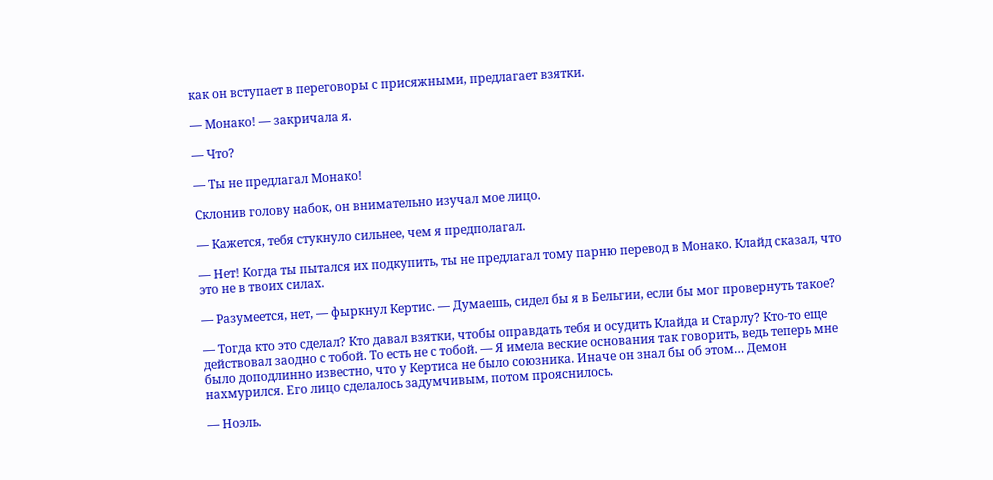как он вступает в переговоры с присяжными, предлагает взятки.

— Монако! — закричала я.

— Что?

— Ты не предлагал Монако!

Склонив голову набок, он внимательно изучал мое лицо.

— Кажется, тебя стукнуло сильнее, чем я предполагал.

— Нет! Когда ты пытался их подкупить, ты не предлагал тому парню перевод в Монако. Клайд сказал, что это не в твоих силах.

— Разумеется, нет, — фыркнул Кертис. — Думаешь, сидел бы я в Бельгии, если бы мог провернуть такое?

— Тогда кто это сделал? Кто давал взятки, чтобы оправдать тебя и осудить Клайда и Старлу? Кто-то еще действовал заодно с тобой. То есть не с тобой. — Я имела веские основания так говорить, ведь теперь мне было доподлинно известно, что у Кертиса не было союзника. Иначе он знал бы об этом… Демон нахмурился. Его лицо сделалось задумчивым, потом прояснилось.

— Ноэль.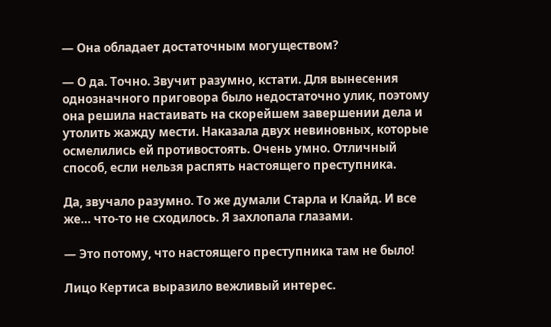— Она обладает достаточным могуществом?

— О да. Точно. Звучит разумно, кстати. Для вынесения однозначного приговора было недостаточно улик, поэтому она решила настаивать на скорейшем завершении дела и утолить жажду мести. Наказала двух невиновных, которые осмелились ей противостоять. Очень умно. Отличный способ, если нельзя распять настоящего преступника.

Да, звучало разумно. То же думали Старла и Клайд. И все же… что-то не сходилось. Я захлопала глазами.

— Это потому, что настоящего преступника там не было!

Лицо Кертиса выразило вежливый интерес.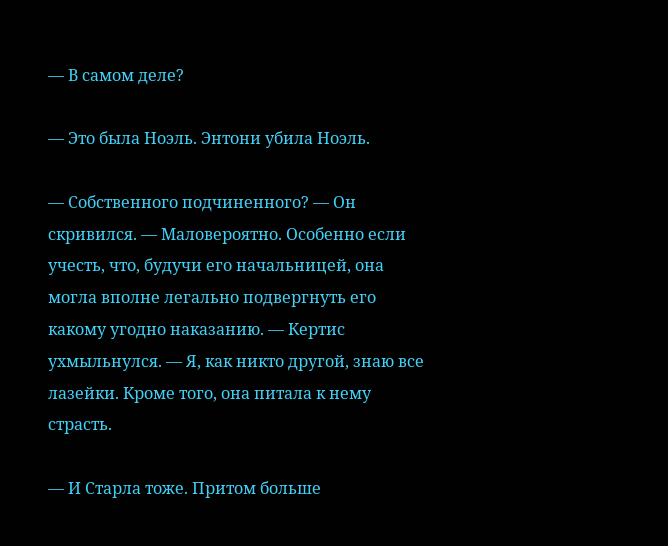— В самом деле?

— Это была Ноэль. Энтони убила Ноэль.

— Собственного подчиненного? — Он скривился. — Маловероятно. Особенно если учесть, что, будучи его начальницей, она могла вполне легально подвергнуть его какому угодно наказанию. — Кертис ухмыльнулся. — Я, как никто другой, знаю все лазейки. Кроме того, она питала к нему страсть.

— И Старла тоже. Притом больше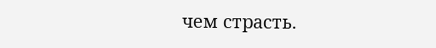чем страсть.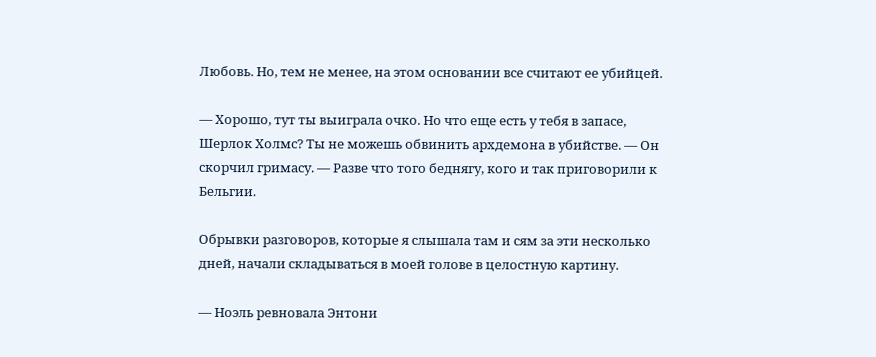Любовь. Но, тем не менее, на этом основании все считают ее убийцей.

— Хорошо, тут ты выиграла очко. Но что еще есть у тебя в запасе, Шерлок Холмс? Ты не можешь обвинить архдемона в убийстве. — Он скорчил гримасу. — Разве что того беднягу, кого и так приговорили к Бельгии.

Обрывки разговоров, которые я слышала там и сям за эти несколько дней, начали складываться в моей голове в целостную картину.

— Ноэль ревновала Энтони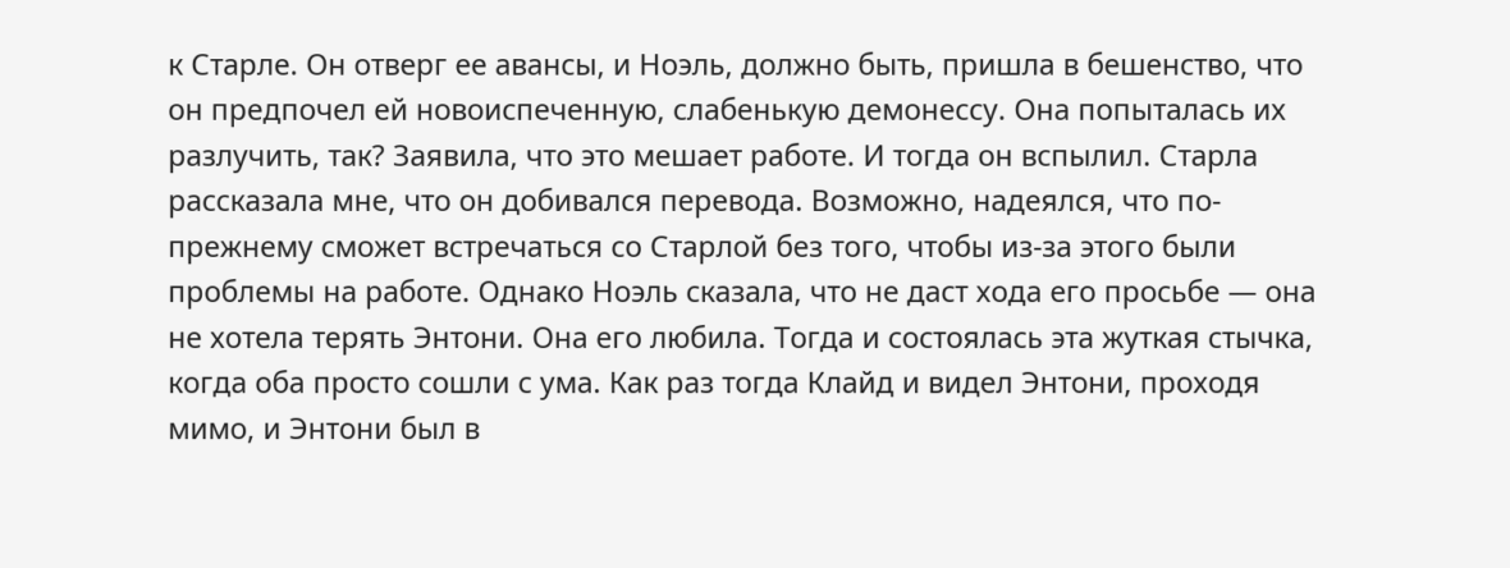к Старле. Он отверг ее авансы, и Ноэль, должно быть, пришла в бешенство, что он предпочел ей новоиспеченную, слабенькую демонессу. Она попыталась их разлучить, так? Заявила, что это мешает работе. И тогда он вспылил. Старла рассказала мне, что он добивался перевода. Возможно, надеялся, что по-прежнему сможет встречаться со Старлой без того, чтобы из-за этого были проблемы на работе. Однако Ноэль сказала, что не даст хода его просьбе — она не хотела терять Энтони. Она его любила. Тогда и состоялась эта жуткая стычка, когда оба просто сошли с ума. Как раз тогда Клайд и видел Энтони, проходя мимо, и Энтони был в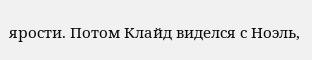ярости. Потом Клайд виделся с Ноэль,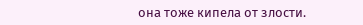она тоже кипела от злости.